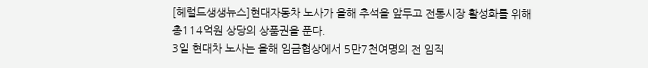[헤럴드생생뉴스]현대자동차 노사가 올해 추석을 앞두고 전통시장 활성화를 위해 총114억원 상당의 상품권을 푼다.
3일 현대차 노사는 올해 임금협상에서 5만7천여명의 전 임직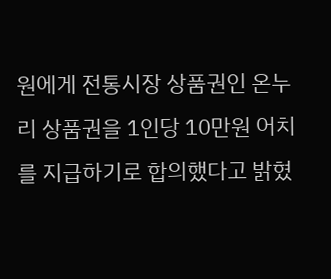원에게 전통시장 상품권인 온누리 상품권을 1인당 10만원 어치를 지급하기로 합의했다고 밝혔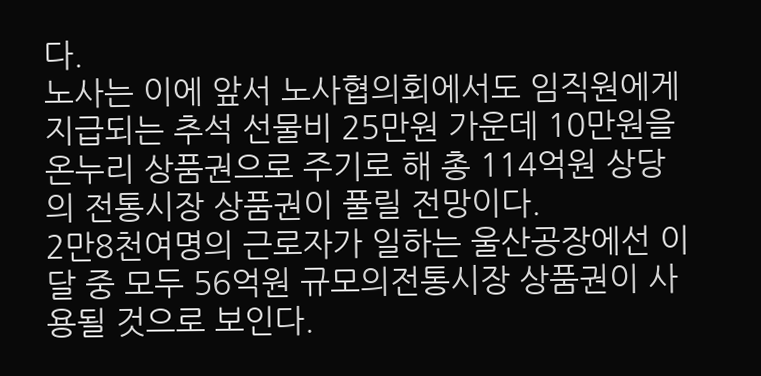다.
노사는 이에 앞서 노사협의회에서도 임직원에게 지급되는 추석 선물비 25만원 가운데 10만원을 온누리 상품권으로 주기로 해 총 114억원 상당의 전통시장 상품권이 풀릴 전망이다.
2만8천여명의 근로자가 일하는 울산공장에선 이달 중 모두 56억원 규모의전통시장 상품권이 사용될 것으로 보인다.